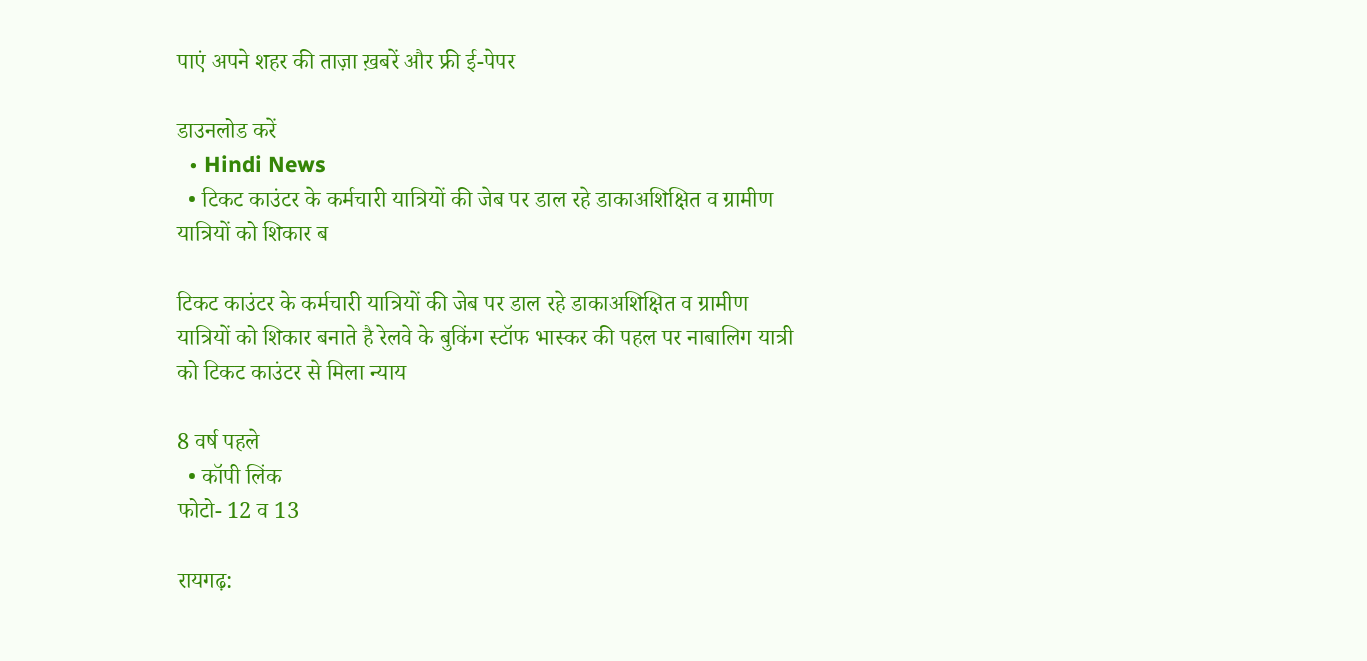पाएं अपने शहर की ताज़ा ख़बरें और फ्री ई-पेपर

डाउनलोड करें
  • Hindi News
  • टिकट काउंटर के कर्मचारी यात्रियों की जेब पर डाल रहे डाकाअशिक्षित व ग्रामीण यात्रियों को शिकार ब

टिकट काउंटर के कर्मचारी यात्रियों की जेब पर डाल रहे डाकाअशिक्षित व ग्रामीण यात्रियों को शिकार बनाते है रेलवे के बुकिंग स्टॉफ भास्कर की पहल पर नाबालिग यात्री को टिकट काउंटर से मिला न्याय

8 वर्ष पहले
  • कॉपी लिंक
फोटो- 12 व 13

रायगढ़: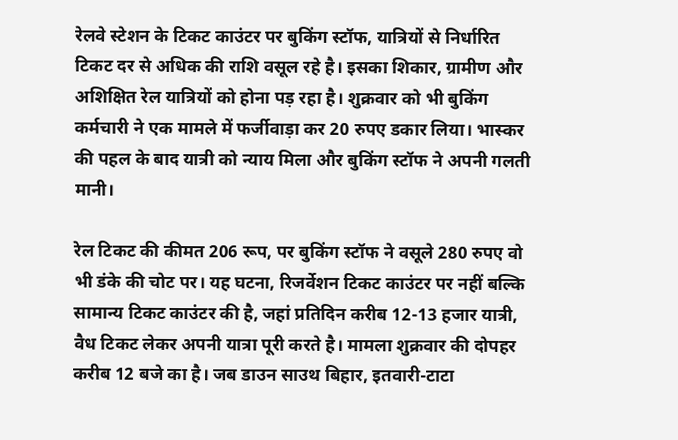रेलवे स्टेशन के टिकट काउंटर पर बुकिंग स्टॉफ, यात्रियों से निर्धारित टिकट दर से अधिक की राशि वसूल रहे है। इसका शिकार, ग्रामीण और अशिक्षित रेल यात्रियों को होना पड़ रहा है। शुक्रवार को भी बुकिंग कर्मचारी ने एक मामले में फर्जीवाड़ा कर 20 रुपए डकार लिया। भास्कर की पहल के बाद यात्री को न्याय मिला और बुकिंग स्टॉफ ने अपनी गलती मानी।

रेल टिकट की कीमत 206 रूप, पर बुकिंग स्टॉफ ने वसूले 280 रुपए वो भी डंके की चोट पर। यह घटना, रिजर्वेशन टिकट काउंटर पर नहीं बल्कि सामान्य टिकट काउंटर की है, जहां प्रतिदिन करीब 12-13 हजार यात्री, वैध टिकट लेकर अपनी यात्रा पूरी करते है। मामला शुक्रवार की दोपहर करीब 12 बजे का है। जब डाउन साउथ बिहार, इतवारी-टाटा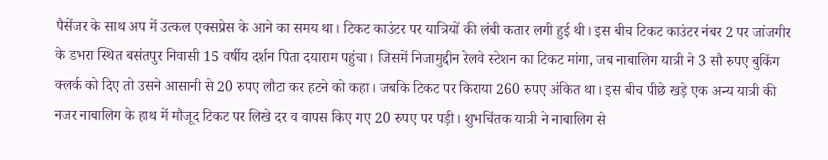पैसेंजर के साथ अप में उत्कल एक्सप्रेस के आने का समय था। टिकट काउंटर पर यात्रियों की लंबी कतार लगी हुई थी। इस बीच टिकट काउंटर नंबर 2 पर जांजगीर के डभरा स्थित बसंतपुर निवासी 15 वर्षीय दर्शन पिता दयाराम पहुंचा। जिसमें निजामुद्दीन रेलवे स्टेशन का टिकट मांगा, जब नाबालिग यात्री ने 3 सौ रुपए बुकिंग क्लर्क को दिए तो उसने आसानी से 20 रुपए लौटा कर हटने को कहा। जबकि टिकट पर किराया 260 रुपए अंकित था। इस बीच पीछे खड़े एक अन्य यात्री की नजर नाबालिग के हाथ में मौजूद टिकट पर लिखे दर व वापस किए गए 20 रुपए पर पड़ी। शुभचिंतक यात्री ने नाबालिग से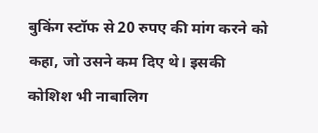बुकिंग स्टॉफ से 20 रुपए की मांग करने को कहा, जो उसने कम दिए थे। इसकी कोशिश भी नाबालिग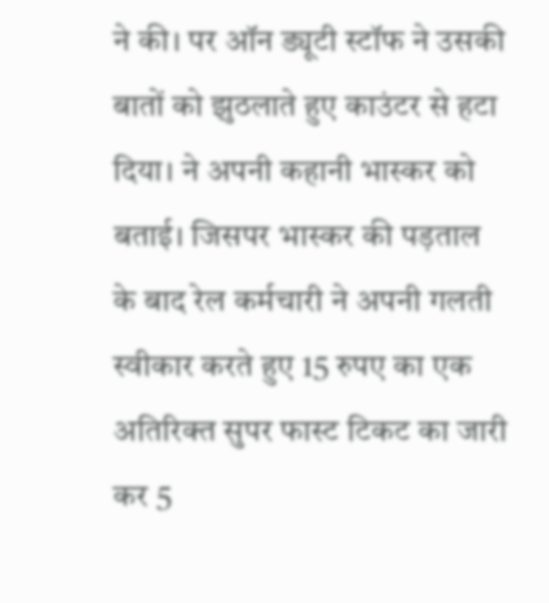ने की। पर ऑन ड्यूटी स्टॉफ ने उसकी बातों को झुठलाते हुए काउंटर से हटा दिया। ने अपनी कहानी भास्कर को बताई। जिसपर भास्कर की पड़ताल के बाद रेल कर्मचारी ने अपनी गलती स्वीकार करते हुए 15 रुपए का एक अतिरिक्त सुपर फास्ट टिकट का जारी कर 5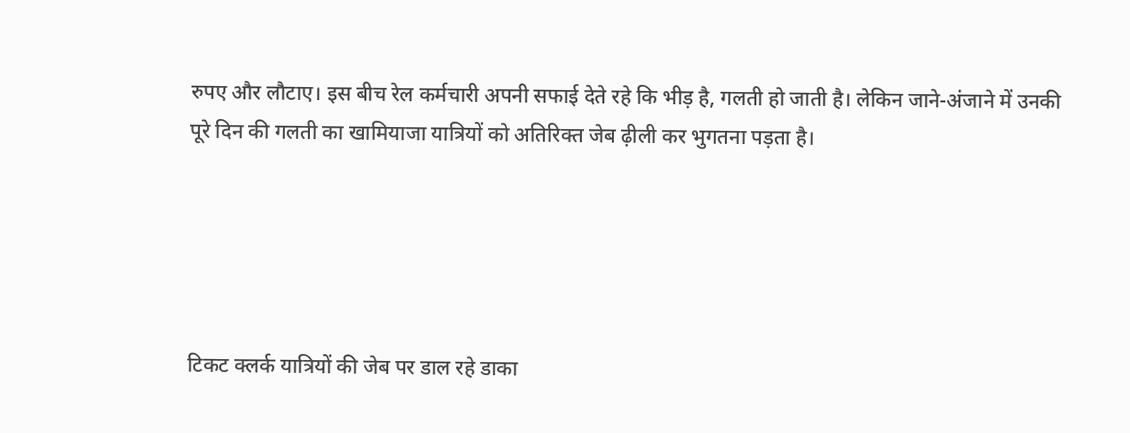रुपए और लौटाए। इस बीच रेल कर्मचारी अपनी सफाई देते रहे कि भीड़ है, गलती हो जाती है। लेकिन जाने-अंजाने में उनकी पूरे दिन की गलती का खामियाजा यात्रियों को अतिरिक्त जेब ढ़ीली कर भुगतना पड़ता है।





टिकट क्लर्क यात्रियों की जेब पर डाल रहे डाका